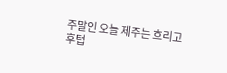주말인 오늘 제주는 흐리고
후텁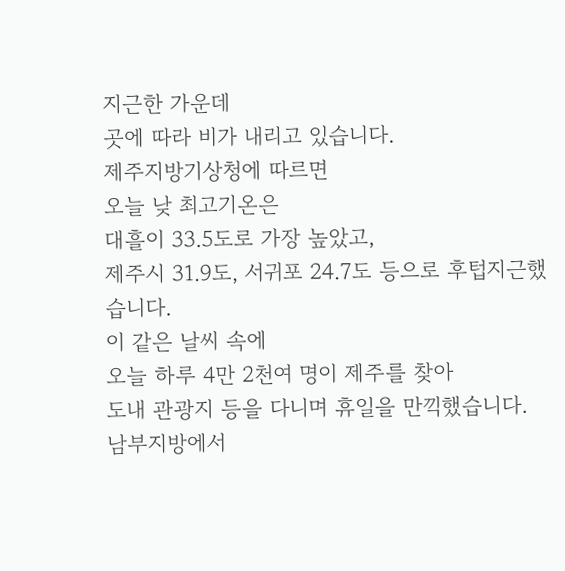지근한 가운데
곳에 따라 비가 내리고 있습니다.
제주지방기상청에 따르면
오늘 낮 최고기온은
대흘이 33.5도로 가장 높았고,
제주시 31.9도, 서귀포 24.7도 등으로 후텁지근했습니다.
이 같은 날씨 속에
오늘 하루 4만 2천여 명이 제주를 찾아
도내 관광지 등을 다니며 휴일을 만끽했습니다.
남부지방에서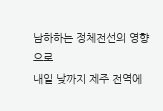남하하는 정체전선의 영향으로
내일 낮까지 제주 전역에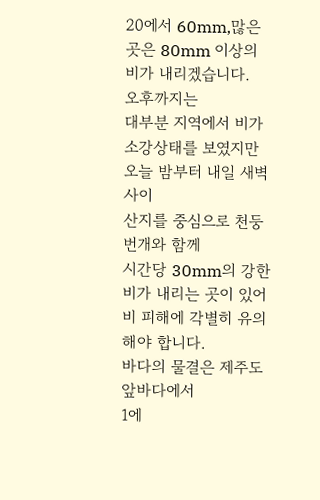20에서 60mm,많은 곳은 80mm 이상의 비가 내리겠습니다.
오후까지는
대부분 지역에서 비가 소강상태를 보였지만
오늘 밤부터 내일 새벽 사이
산지를 중심으로 천둥 번개와 함께
시간당 30mm의 강한 비가 내리는 곳이 있어
비 피해에 각별히 유의해야 합니다.
바다의 물결은 제주도앞바다에서
1에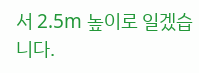서 2.5m 높이로 일겠습니다.